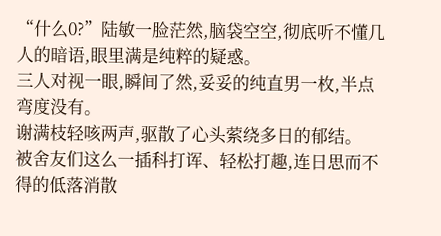“什么0?”陆敏一脸茫然,脑袋空空,彻底听不懂几人的暗语,眼里满是纯粹的疑惑。
三人对视一眼,瞬间了然,妥妥的纯直男一枚,半点弯度没有。
谢满枝轻咳两声,驱散了心头萦绕多日的郁结。
被舍友们这么一插科打诨、轻松打趣,连日思而不得的低落消散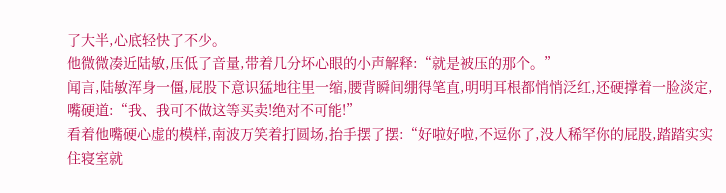了大半,心底轻快了不少。
他微微凑近陆敏,压低了音量,带着几分坏心眼的小声解释:“就是被压的那个。”
闻言,陆敏浑身一僵,屁股下意识猛地往里一缩,腰背瞬间绷得笔直,明明耳根都悄悄泛红,还硬撑着一脸淡定,嘴硬道:“我、我可不做这等买卖!绝对不可能!”
看着他嘴硬心虚的模样,南波万笑着打圆场,抬手摆了摆:“好啦好啦,不逗你了,没人稀罕你的屁股,踏踏实实住寝室就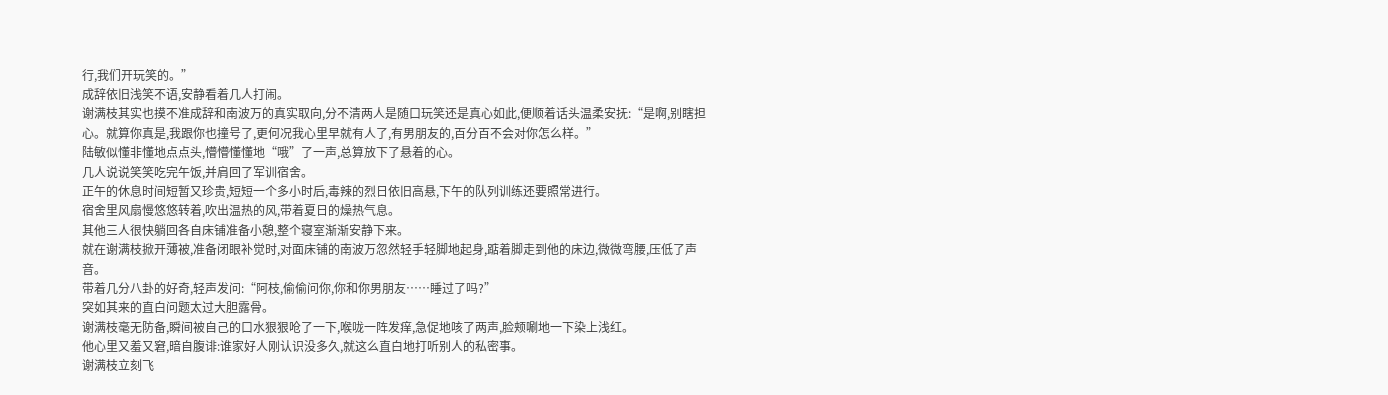行,我们开玩笑的。”
成辞依旧浅笑不语,安静看着几人打闹。
谢满枝其实也摸不准成辞和南波万的真实取向,分不清两人是随口玩笑还是真心如此,便顺着话头温柔安抚:“是啊,别瞎担心。就算你真是,我跟你也撞号了,更何况我心里早就有人了,有男朋友的,百分百不会对你怎么样。”
陆敏似懂非懂地点点头,懵懵懂懂地“哦”了一声,总算放下了悬着的心。
几人说说笑笑吃完午饭,并肩回了军训宿舍。
正午的休息时间短暂又珍贵,短短一个多小时后,毒辣的烈日依旧高悬,下午的队列训练还要照常进行。
宿舍里风扇慢悠悠转着,吹出温热的风,带着夏日的燥热气息。
其他三人很快躺回各自床铺准备小憩,整个寝室渐渐安静下来。
就在谢满枝掀开薄被,准备闭眼补觉时,对面床铺的南波万忽然轻手轻脚地起身,踮着脚走到他的床边,微微弯腰,压低了声音。
带着几分八卦的好奇,轻声发问:“阿枝,偷偷问你,你和你男朋友……睡过了吗?”
突如其来的直白问题太过大胆露骨。
谢满枝毫无防备,瞬间被自己的口水狠狠呛了一下,喉咙一阵发痒,急促地咳了两声,脸颊唰地一下染上浅红。
他心里又羞又窘,暗自腹诽:谁家好人刚认识没多久,就这么直白地打听别人的私密事。
谢满枝立刻飞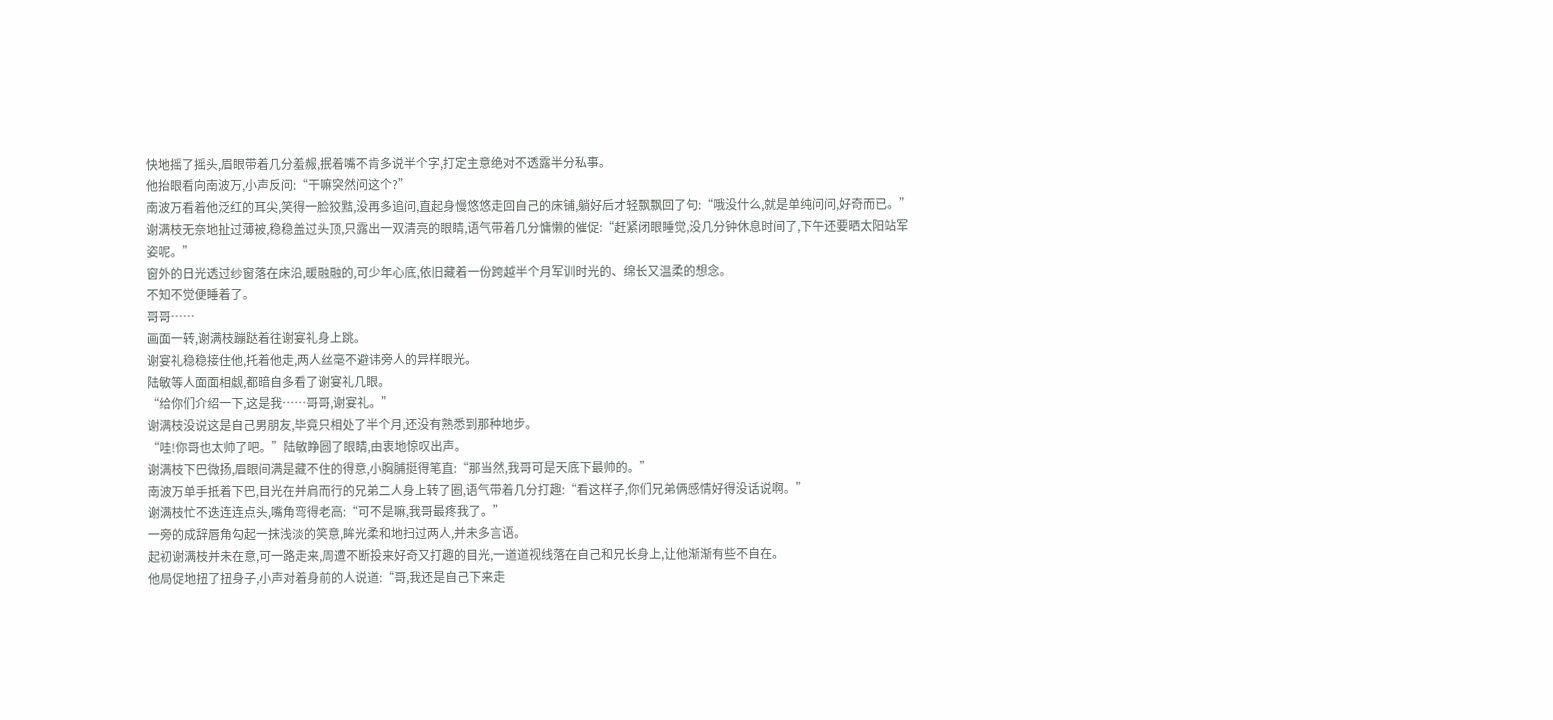快地摇了摇头,眉眼带着几分羞赧,抿着嘴不肯多说半个字,打定主意绝对不透露半分私事。
他抬眼看向南波万,小声反问:“干嘛突然问这个?”
南波万看着他泛红的耳尖,笑得一脸狡黠,没再多追问,直起身慢悠悠走回自己的床铺,躺好后才轻飘飘回了句:“哦没什么,就是单纯问问,好奇而已。”
谢满枝无奈地扯过薄被,稳稳盖过头顶,只露出一双清亮的眼睛,语气带着几分慵懒的催促:“赶紧闭眼睡觉,没几分钟休息时间了,下午还要晒太阳站军姿呢。”
窗外的日光透过纱窗落在床沿,暖融融的,可少年心底,依旧藏着一份跨越半个月军训时光的、绵长又温柔的想念。
不知不觉便睡着了。
哥哥……
画面一转,谢满枝蹦跶着往谢宴礼身上跳。
谢宴礼稳稳接住他,托着他走,两人丝毫不避讳旁人的异样眼光。
陆敏等人面面相觑,都暗自多看了谢宴礼几眼。
“给你们介绍一下,这是我……哥哥,谢宴礼。”
谢满枝没说这是自己男朋友,毕竟只相处了半个月,还没有熟悉到那种地步。
“哇!你哥也太帅了吧。”陆敏睁圆了眼睛,由衷地惊叹出声。
谢满枝下巴微扬,眉眼间满是藏不住的得意,小胸脯挺得笔直:“那当然,我哥可是天底下最帅的。”
南波万单手抵着下巴,目光在并肩而行的兄弟二人身上转了圈,语气带着几分打趣:“看这样子,你们兄弟俩感情好得没话说啊。”
谢满枝忙不迭连连点头,嘴角弯得老高:“可不是嘛,我哥最疼我了。”
一旁的成辞唇角勾起一抹浅淡的笑意,眸光柔和地扫过两人,并未多言语。
起初谢满枝并未在意,可一路走来,周遭不断投来好奇又打趣的目光,一道道视线落在自己和兄长身上,让他渐渐有些不自在。
他局促地扭了扭身子,小声对着身前的人说道:“哥,我还是自己下来走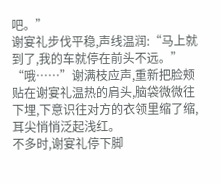吧。”
谢宴礼步伐平稳,声线温润:“马上就到了,我的车就停在前头不远。”
“哦……”谢满枝应声,重新把脸颊贴在谢宴礼温热的肩头,脑袋微微往下埋,下意识往对方的衣领里缩了缩,耳尖悄悄泛起浅红。
不多时,谢宴礼停下脚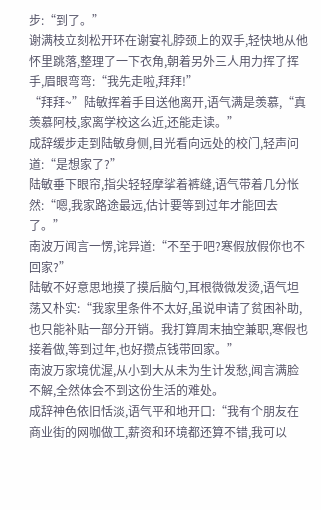步:“到了。”
谢满枝立刻松开环在谢宴礼脖颈上的双手,轻快地从他怀里跳落,整理了一下衣角,朝着另外三人用力挥了挥手,眉眼弯弯:“我先走啦,拜拜!”
“拜拜~”陆敏挥着手目送他离开,语气满是羡慕,“真羡慕阿枝,家离学校这么近,还能走读。”
成辞缓步走到陆敏身侧,目光看向远处的校门,轻声问道:“是想家了?”
陆敏垂下眼帘,指尖轻轻摩挲着裤缝,语气带着几分怅然:“嗯,我家路途最远,估计要等到过年才能回去了。”
南波万闻言一愣,诧异道:“不至于吧?寒假放假你也不回家?”
陆敏不好意思地摸了摸后脑勺,耳根微微发烫,语气坦荡又朴实:“我家里条件不太好,虽说申请了贫困补助,也只能补贴一部分开销。我打算周末抽空兼职,寒假也接着做,等到过年,也好攒点钱带回家。”
南波万家境优渥,从小到大从未为生计发愁,闻言满脸不解,全然体会不到这份生活的难处。
成辞神色依旧恬淡,语气平和地开口:“我有个朋友在商业街的网咖做工,薪资和环境都还算不错,我可以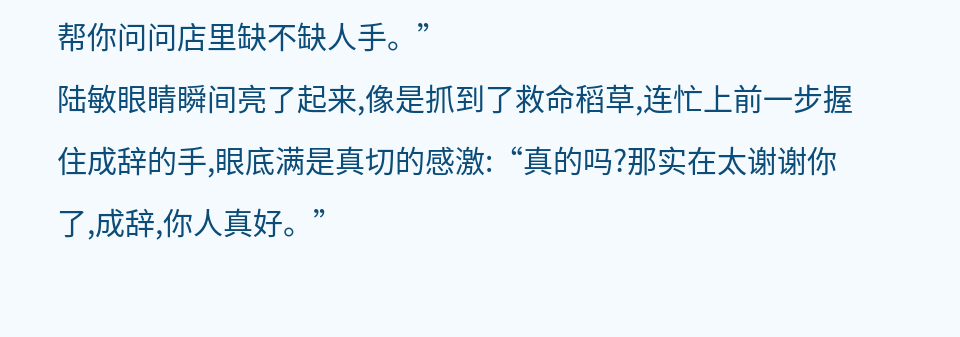帮你问问店里缺不缺人手。”
陆敏眼睛瞬间亮了起来,像是抓到了救命稻草,连忙上前一步握住成辞的手,眼底满是真切的感激:“真的吗?那实在太谢谢你了,成辞,你人真好。”